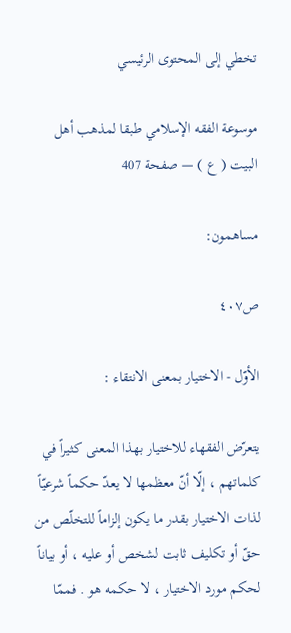تخطي إلى المحتوى الرئيسي

موسوعة الفقه الإسلامي طبقا لمذهب أهل البيت ( ع ) — صفحة 407

مساهمون:

ص٤٠٧

الأوّل - الاختيار بمعنى الانتقاء :

يتعرّض الفقهاء للاختيار بهذا المعنى كثيراً في كلماتهم ، إلّا أنّ معظمها لا يعدّ حكماً شرعيّاً لذات الاختيار بقدر ما يكون إلزاماً للتخلّص من حقّ أو تكليف ثابت لشخص أو عليه ، أو بياناً لحكم مورد الاختيار ، لا حكمه هو . فممّا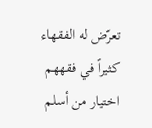تعرّض له الفقهاء كثيراً في فقههم اختيار من أسلم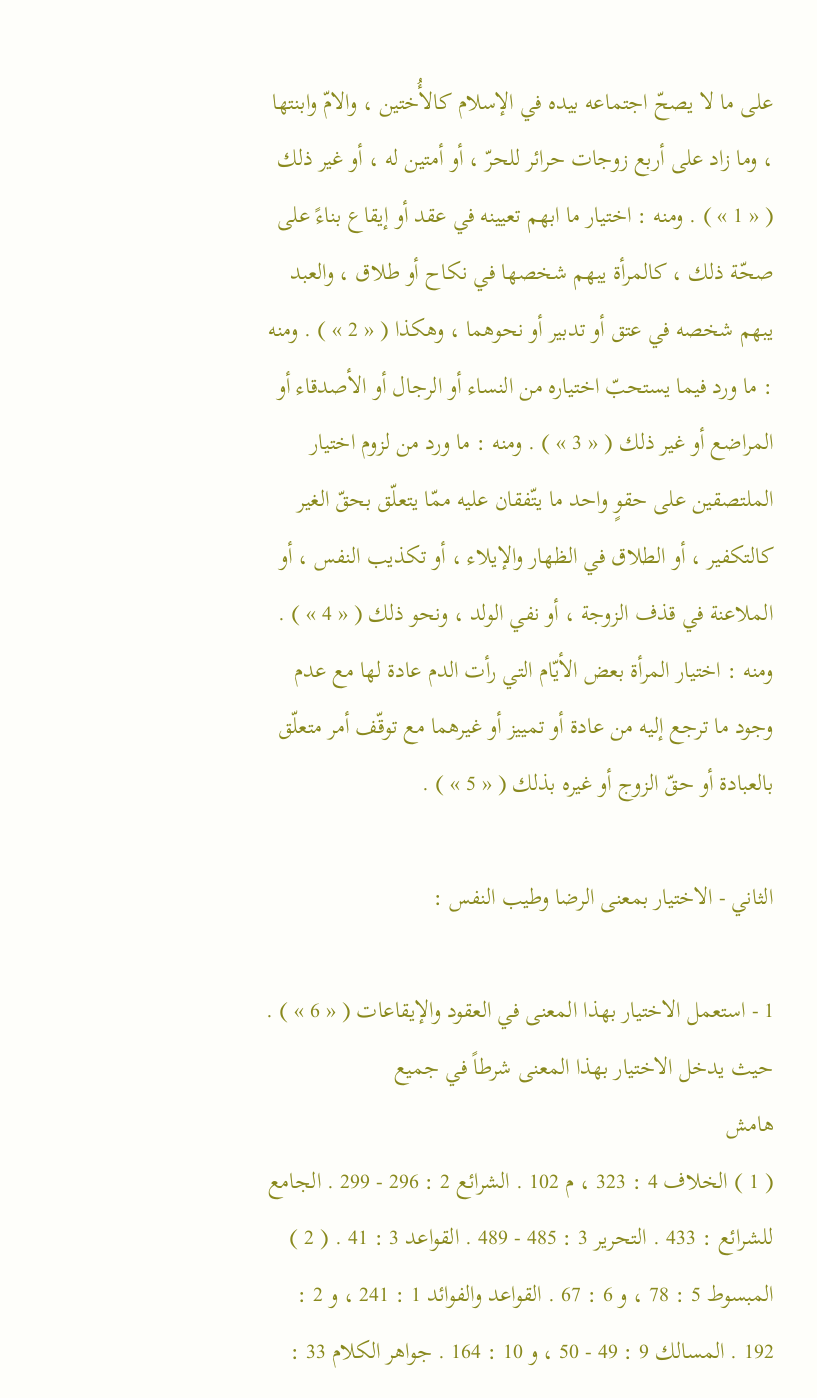على ما لا يصحّ اجتماعه بيده في الإسلام كالأُختين ، والامّ وابنتها ، وما زاد على أربع زوجات حرائر للحرّ ، أو أمتين له ، أو غير ذلك ( « 1 » ) . ومنه : اختيار ما ابهم تعيينه في عقد أو إيقاع بناءً على صحّة ذلك ، كالمرأة يبهم شخصها في نكاح أو طلاق ، والعبد يبهم شخصه في عتق أو تدبير أو نحوهما ، وهكذا ( « 2 » ) . ومنه : ما ورد فيما يستحبّ اختياره من النساء أو الرجال أو الأصدقاء أو المراضع أو غير ذلك ( « 3 » ) . ومنه : ما ورد من لزوم اختيار الملتصقين على حقوٍ واحد ما يتّفقان عليه ممّا يتعلّق بحقّ الغير كالتكفير ، أو الطلاق في الظهار والإيلاء ، أو تكذيب النفس ، أو الملاعنة في قذف الزوجة ، أو نفي الولد ، ونحو ذلك ( « 4 » ) . ومنه : اختيار المرأة بعض الأيّام التي رأت الدم عادة لها مع عدم وجود ما ترجع إليه من عادة أو تمييز أو غيرهما مع توقّف أمر متعلّق بالعبادة أو حقّ الزوج أو غيره بذلك ( « 5 » ) .

الثاني - الاختيار بمعنى الرضا وطيب النفس :

1 - استعمل الاختيار بهذا المعنى في العقود والإيقاعات ( « 6 » ) . حيث يدخل الاختيار بهذا المعنى شرطاً في جميع
هامش
( 1 ) الخلاف 4 : 323 ، م 102 . الشرائع 2 : 296 - 299 . الجامع للشرائع : 433 . التحرير 3 : 485 - 489 . القواعد 3 : 41 . ( 2 ) المبسوط 5 : 78 ، و 6 : 67 . القواعد والفوائد 1 : 241 ، و 2 : 192 . المسالك 9 : 49 - 50 ، و 10 : 164 . جواهر الكلام 33 :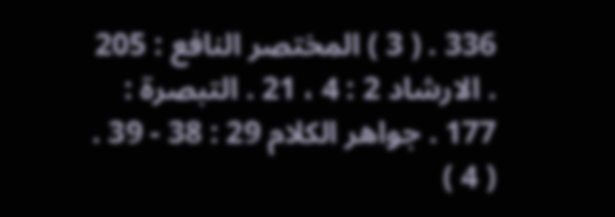336 . ( 3 ) المختصر النافع : 205 . الارشاد 2 : 4 ، 21 . التبصرة : 177 . جواهر الكلام 29 : 38 - 39 . ( 4 )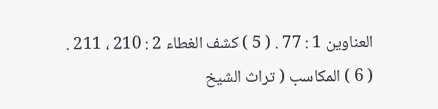العناوين 1 : 77 . ( 5 ) كشف الغطاء 2 : 210 ، 211 . ( 6 ) المكاسب ( تراث الشيخ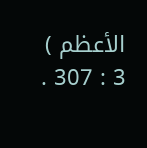الأعظم ) 3 : 307 .